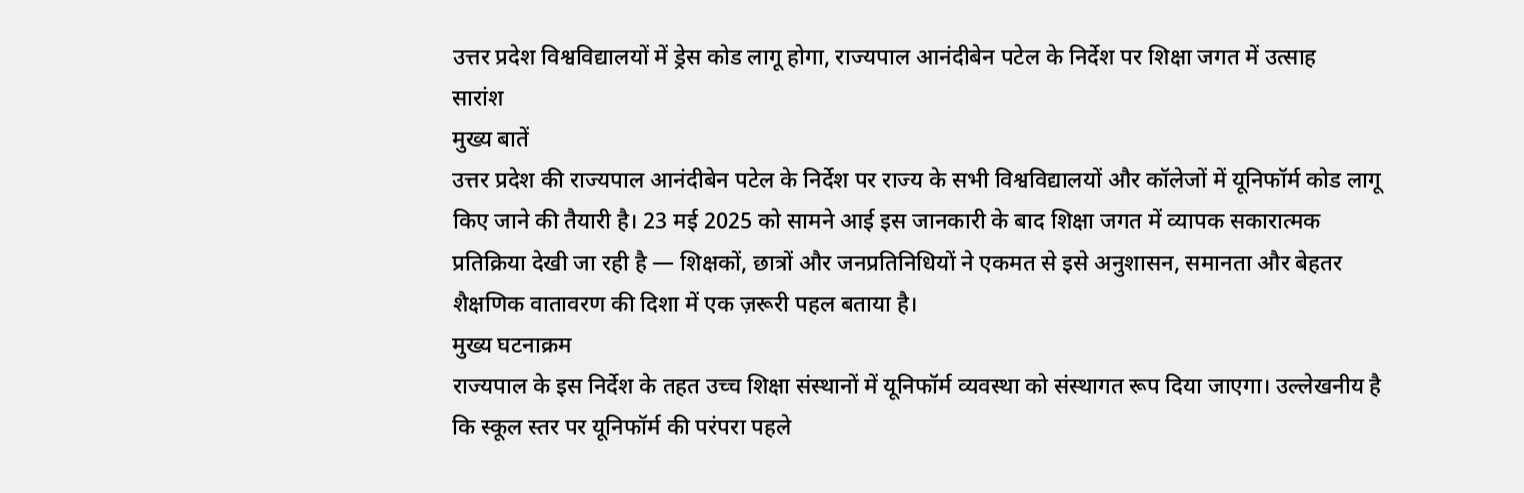उत्तर प्रदेश विश्वविद्यालयों में ड्रेस कोड लागू होगा, राज्यपाल आनंदीबेन पटेल के निर्देश पर शिक्षा जगत में उत्साह
सारांश
मुख्य बातें
उत्तर प्रदेश की राज्यपाल आनंदीबेन पटेल के निर्देश पर राज्य के सभी विश्वविद्यालयों और कॉलेजों में यूनिफॉर्म कोड लागू किए जाने की तैयारी है। 23 मई 2025 को सामने आई इस जानकारी के बाद शिक्षा जगत में व्यापक सकारात्मक प्रतिक्रिया देखी जा रही है — शिक्षकों, छात्रों और जनप्रतिनिधियों ने एकमत से इसे अनुशासन, समानता और बेहतर शैक्षणिक वातावरण की दिशा में एक ज़रूरी पहल बताया है।
मुख्य घटनाक्रम
राज्यपाल के इस निर्देश के तहत उच्च शिक्षा संस्थानों में यूनिफॉर्म व्यवस्था को संस्थागत रूप दिया जाएगा। उल्लेखनीय है कि स्कूल स्तर पर यूनिफॉर्म की परंपरा पहले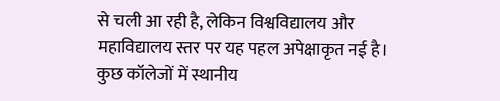से चली आ रही है, लेकिन विश्वविद्यालय और महाविद्यालय स्तर पर यह पहल अपेक्षाकृत नई है। कुछ कॉलेजों में स्थानीय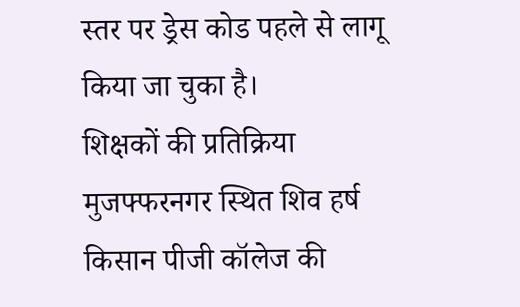स्तर पर ड्रेस कोड पहले से लागू किया जा चुका है।
शिक्षकों की प्रतिक्रिया
मुजफ्फरनगर स्थित शिव हर्ष किसान पीजी कॉलेज की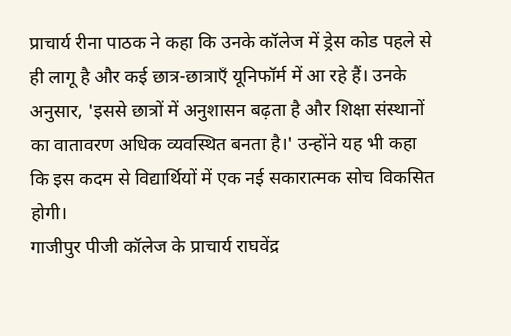प्राचार्य रीना पाठक ने कहा कि उनके कॉलेज में ड्रेस कोड पहले से ही लागू है और कई छात्र-छात्राएँ यूनिफॉर्म में आ रहे हैं। उनके अनुसार, 'इससे छात्रों में अनुशासन बढ़ता है और शिक्षा संस्थानों का वातावरण अधिक व्यवस्थित बनता है।' उन्होंने यह भी कहा कि इस कदम से विद्यार्थियों में एक नई सकारात्मक सोच विकसित होगी।
गाजीपुर पीजी कॉलेज के प्राचार्य राघवेंद्र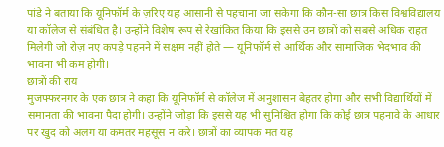पांडे ने बताया कि यूनिफॉर्म के ज़रिए यह आसानी से पहचाना जा सकेगा कि कौन-सा छात्र किस विश्वविद्यालय या कॉलेज से संबंधित है। उन्होंने विशेष रूप से रेखांकित किया कि इससे उन छात्रों को सबसे अधिक राहत मिलेगी जो रोज़ नए कपड़े पहनने में सक्षम नहीं होते — यूनिफॉर्म से आर्थिक और सामाजिक भेदभाव की भावना भी कम होगी।
छात्रों की राय
मुजफ्फरनगर के एक छात्र ने कहा कि यूनिफॉर्म से कॉलेज में अनुशासन बेहतर होगा और सभी विद्यार्थियों में समानता की भावना पैदा होगी। उन्होंने जोड़ा कि इससे यह भी सुनिश्चित होगा कि कोई छात्र पहनावे के आधार पर खुद को अलग या कमतर महसूस न करे। छात्रों का व्यापक मत यह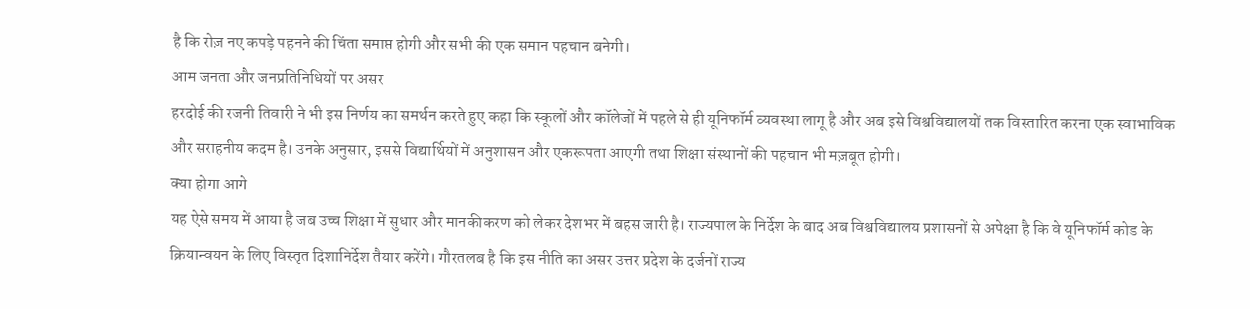है कि रोज़ नए कपड़े पहनने की चिंता समाप्त होगी और सभी की एक समान पहचान बनेगी।
आम जनता और जनप्रतिनिधियों पर असर
हरदोई की रजनी तिवारी ने भी इस निर्णय का समर्थन करते हुए कहा कि स्कूलों और कॉलेजों में पहले से ही यूनिफॉर्म व्यवस्था लागू है और अब इसे विश्वविद्यालयों तक विस्तारित करना एक स्वाभाविक और सराहनीय कदम है। उनके अनुसार, इससे विद्यार्थियों में अनुशासन और एकरूपता आएगी तथा शिक्षा संस्थानों की पहचान भी मज़बूत होगी।
क्या होगा आगे
यह ऐसे समय में आया है जब उच्च शिक्षा में सुधार और मानकीकरण को लेकर देशभर में बहस जारी है। राज्यपाल के निर्देश के बाद अब विश्वविद्यालय प्रशासनों से अपेक्षा है कि वे यूनिफॉर्म कोड के क्रियान्वयन के लिए विस्तृत दिशानिर्देश तैयार करेंगे। गौरतलब है कि इस नीति का असर उत्तर प्रदेश के दर्जनों राज्य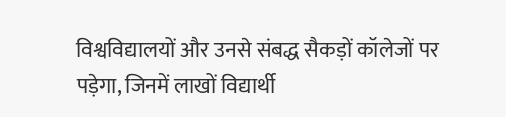विश्वविद्यालयों और उनसे संबद्ध सैकड़ों कॉलेजों पर पड़ेगा, जिनमें लाखों विद्यार्थी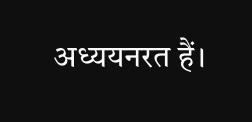अध्ययनरत हैं।